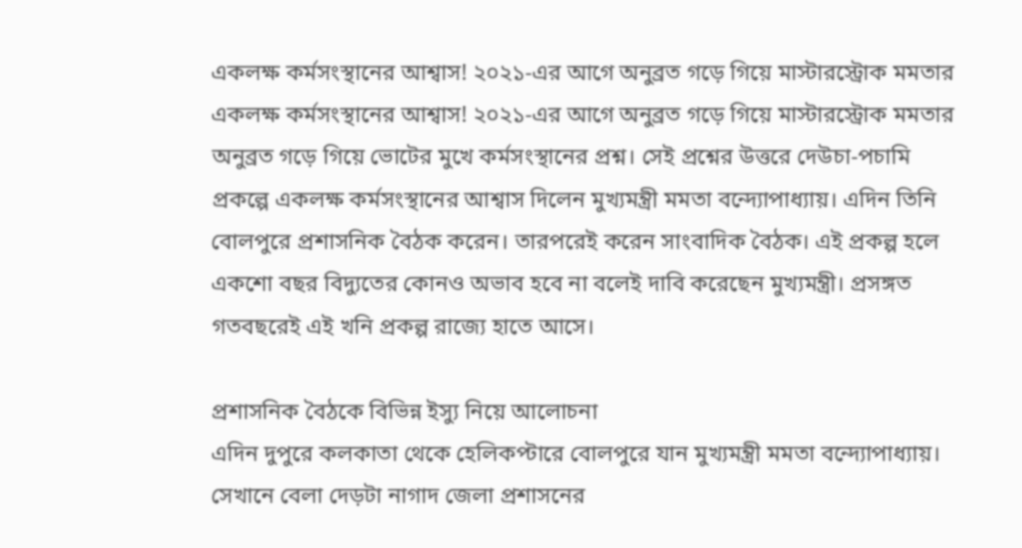একলক্ষ কর্মসংস্থানের আশ্বাস! ২০২১-এর আগে অনুব্রত গড়ে গিয়ে মাস্টারস্ট্রোক মমতার
একলক্ষ কর্মসংস্থানের আশ্বাস! ২০২১-এর আগে অনুব্রত গড়ে গিয়ে মাস্টারস্ট্রোক মমতার
অনুব্রত গড়ে গিয়ে ভোটের মুখে কর্মসংস্থানের প্রশ্ন। সেই প্রশ্নের উত্তরে দেউচা-পচামি প্রকল্পে একলক্ষ কর্মসংস্থানের আশ্বাস দিলেন মুখ্যমন্ত্রী মমতা বন্দ্যোপাধ্যায়। এদিন তিনি বোলপুরে প্রশাসনিক বৈঠক করেন। তারপরেই করেন সাংবাদিক বৈঠক। এই প্রকল্প হলে একশো বছর বিদ্যুতের কোনও অভাব হবে না বলেই দাবি করেছেন মুখ্যমন্ত্রী। প্রসঙ্গত গতবছরেই এই খনি প্রকল্প রাজ্যে হাতে আসে।

প্রশাসনিক বৈঠকে বিভিন্ন ইস্যু নিয়ে আলোচনা
এদিন দুপুরে কলকাতা থেকে হেলিকপ্টারে বোলপুরে যান মুখ্যমন্ত্রী মমতা বন্দ্যোপাধ্যায়। সেখানে বেলা দেড়টা নাগাদ জেলা প্রশাসনের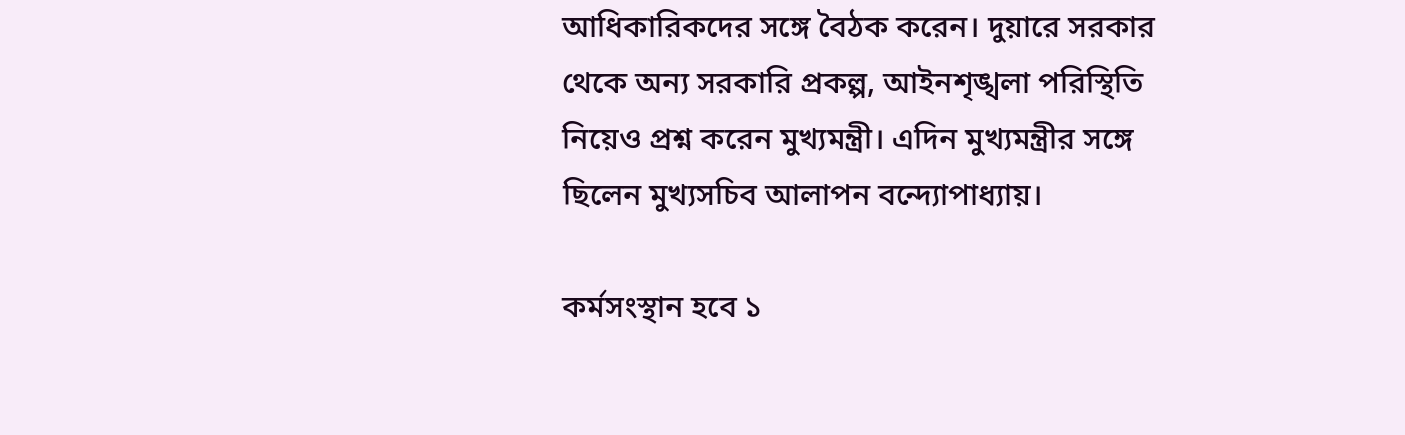আধিকারিকদের সঙ্গে বৈঠক করেন। দুয়ারে সরকার থেকে অন্য সরকারি প্রকল্প, আইনশৃঙ্খলা পরিস্থিতি নিয়েও প্রশ্ন করেন মুখ্যমন্ত্রী। এদিন মুখ্যমন্ত্রীর সঙ্গে ছিলেন মুখ্যসচিব আলাপন বন্দ্যোপাধ্যায়।

কর্মসংস্থান হবে ১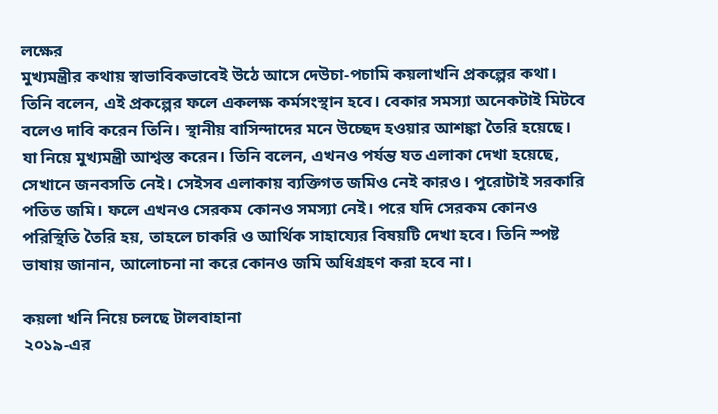লক্ষের
মুখ্যমন্ত্রীর কথায় স্বাভাবিকভাবেই উঠে আসে দেউচা-পচামি কয়লাখনি প্রকল্পের কথা। তিনি বলেন, এই প্রকল্পের ফলে একলক্ষ কর্মসংস্থান হবে। বেকার সমস্যা অনেকটাই মিটবে বলেও দাবি করেন তিনি। স্থানীয় বাসিন্দাদের মনে উচ্ছেদ হওয়ার আশঙ্কা তৈরি হয়েছে। যা নিয়ে মুখ্যমন্ত্রী আশ্বস্ত করেন। তিনি বলেন, এখনও পর্যন্ত যত এলাকা দেখা হয়েছে, সেখানে জনবসতি নেই। সেইসব এলাকায় ব্যক্তিগত জমিও নেই কারও। পুরোটাই সরকারি পতিত জমি। ফলে এখনও সেরকম কোনও সমস্যা নেই। পরে যদি সেরকম কোনও পরিস্থিতি তৈরি হয়, তাহলে চাকরি ও আর্থিক সাহায্যের বিষয়টি দেখা হবে। তিনি স্পষ্ট ভাষায় জানান, আলোচনা না করে কোনও জমি অধিগ্রহণ করা হবে না।

কয়লা খনি নিয়ে চলছে টালবাহানা
২০১৯-এর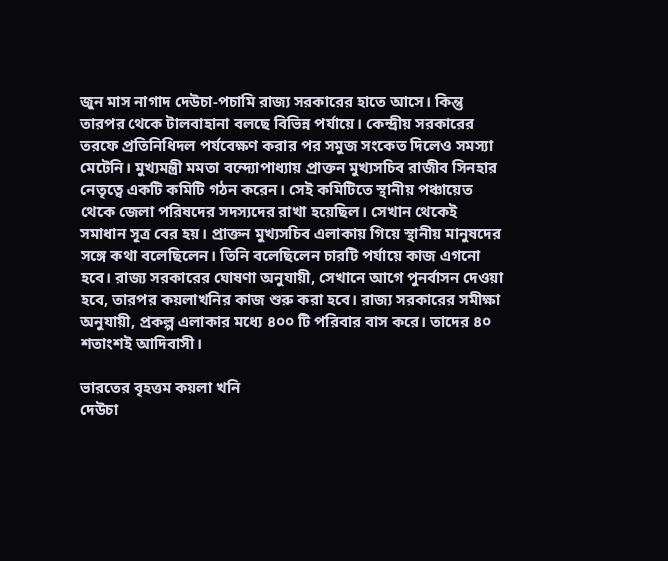জুন মাস নাগাদ দেউচা-পচামি রাজ্য সরকারের হাতে আসে। কিন্তু তারপর থেকে টালবাহানা বলছে বিভিন্ন পর্যায়ে। কেন্দ্রীয় সরকারের তরফে প্রতিনিধিদল পর্যবেক্ষণ করার পর সমুজ সংকেত দিলেও সমস্যা মেটেনি। মুখ্যমন্ত্রী মমতা বন্দ্যোপাধ্যায় প্রাক্তন মুখ্যসচিব রাজীব সিনহার নেতৃত্বে একটি কমিটি গঠন করেন। সেই কমিটিতে স্থানীয় পঞ্চায়েত থেকে জেলা পরিষদের সদস্যদের রাখা হয়েছিল। সেখান থেকেই সমাধান সূত্র বের হয়। প্রাক্তন মুখ্যসচিব এলাকায় গিয়ে স্থানীয় মানুষদের সঙ্গে কথা বলেছিলেন। তিনি বলেছিলেন চারটি পর্যায়ে কাজ এগনো হবে। রাজ্য সরকারের ঘোষণা অনুযায়ী, সেখানে আগে পুনর্বাসন দেওয়া হবে, তারপর কয়লাখনির কাজ শুরু করা হবে। রাজ্য সরকারের সমীক্ষা অনুযায়ী, প্রকল্প এলাকার মধ্যে ৪০০ টি পরিবার বাস করে। তাদের ৪০ শতাংশই আদিবাসী।

ভারতের বৃহত্তম কয়লা খনি
দেউচা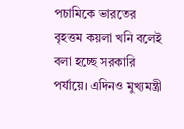পচামিকে ভারতের বৃহত্তম কয়লা খনি বলেই বলা হচ্ছে সরকারি পর্যায়ে। এদিনও মুখ্যমন্ত্রী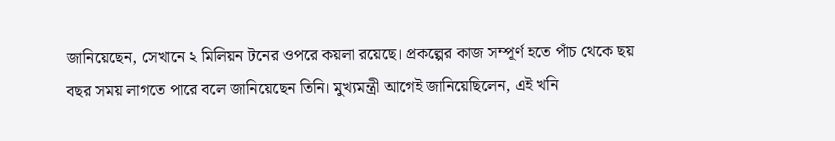জানিয়েছেন, সেখানে ২ মিলিয়ন টনের ওপরে কয়লা রয়েছে। প্রকল্পের কাজ সম্পূর্ণ হতে পাঁচ থেকে ছয় বছর সময় লাগতে পারে বলে জানিয়েছেন তিনি। মুখ্যমন্ত্রী আগেই জানিয়েছিলেন, এই খনি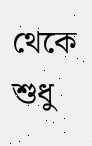থেকে শুধু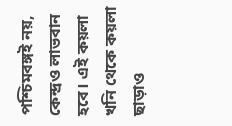পশ্চিমবঙ্গই নয়, কেন্দ্রও লাভবান হবে। এই কয়লা খনি থেকে কয়লা ছাড়াও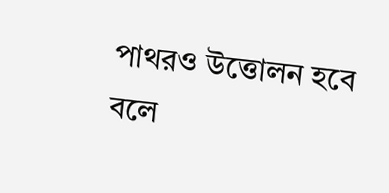পাথরও উত্তোলন হবে বলে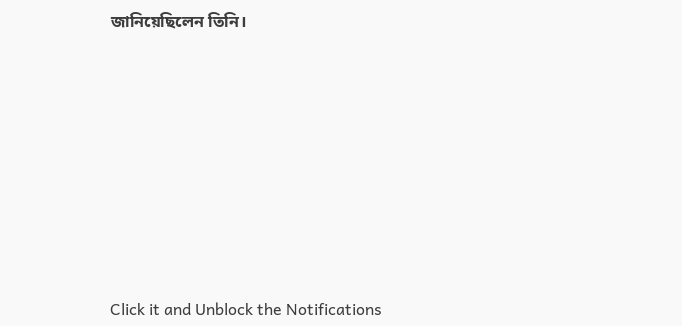জানিয়েছিলেন তিনি।












Click it and Unblock the Notifications